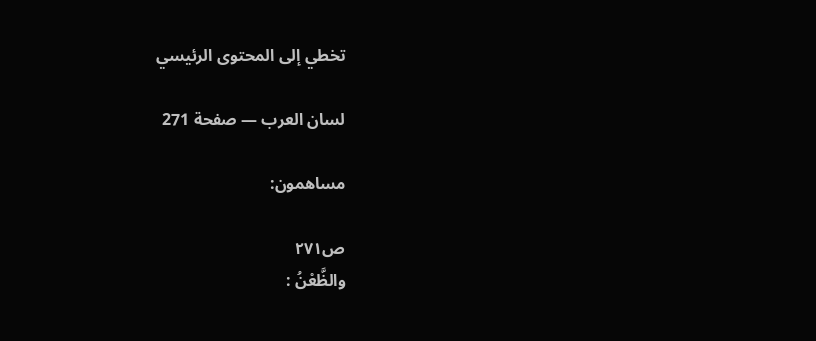تخطي إلى المحتوى الرئيسي

لسان العرب — صفحة 271

مساهمون:

ص٢٧١
والظَّعْنُ :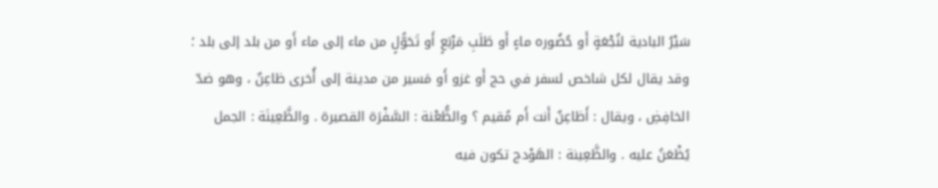سَيْرُ البادية لنُجْعَةٍ أَو حُضُوره ماءٍ أَو طَلَبِ مَرْبَعٍ أَو تَحَوُّلٍ من ماء إلى ماء أَو من بلد إلى بلد ؛ وقد يقال لكل شاخص لسفر في حج أَو غزو أَو مَسير من مدينة إلى أُخرى ظاعِنٌ ، وهو ضدّ الخافِضِ ، ويقال : أَظاعِنٌ أَنت أَم مُقيم ؟ والظُّعْنة : السَّفْرَة القصيرة . والظَّعِينَة : الجمل يُظْعَنُ عليه . والظَّعِينة : الهَوْدج تكون فيه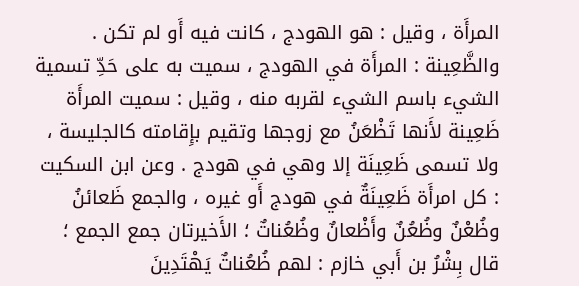المرأَة ، وقيل : هو الهودج ، كانت فيه أَو لم تكن . والظَّعِينة : المرأَة في الهودج ، سميت به على حَدِّ تسمية الشيء باسم الشيء لقربه منه ، وقيل : سميت المرأَة ظَعِينة لأَنها تَظْعَنُ مع زوجها وتقيم بإِقامته كالجليسة ، ولا تسمى ظَعِينَة إلا وهي في هودج . وعن ابن السكيت : كل امرأَة ظَعِينَةٌ في هودج أَو غيره ، والجمع ظَعائنُ وظُعْنٌ وظُعُنٌ وأَظْعانٌ وظُعُناتٌ ؛ الأَخيرتان جمع الجمع ؛ قال بِشْرُ بن أَبي خازم : لهم ظُعُناتٌ يَهْتَدِينَ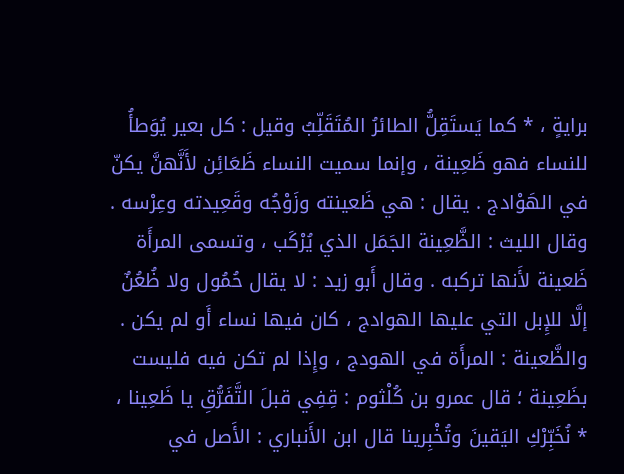برايةٍ ، * كما يَستَقِلُّ الطائرُ المُتَقَلِّبُ وقيل : كل بعير يُوَطأُ للنساء فهو ظَعِينة ، وإنما سميت النساء ظَعَائِن لأَنَّهنَّ يكنّ في الهَوْادج . يقال : هي ظَعينته وزَوْجُه وقَعِيدته وعِرْسه . وقال الليث : الظَّعِينة الجَمَل الذي يُرْكَب ، وتسمى المرأَة ظَعينة لأَنها تركبه . وقال أَبو زيد : لا يقال حُمُول ولا ظُعُنٌ إلَّا للإِبل التي عليها الهوادج ، كان فيها نساء أَو لم يكن . والظَّعينة : المرأَة في الهودج ، وإِذا لم تكن فيه فليست بظَعِينة ؛ قال عمرو بن كُلْثوم : قِفِي قبلَ التَّفَرُّقِ يا ظَعِينا ، * نُخَبِّرْكِ اليَقينَ وتُخْبِرينا قال ابن الأَنباري : الأَصل في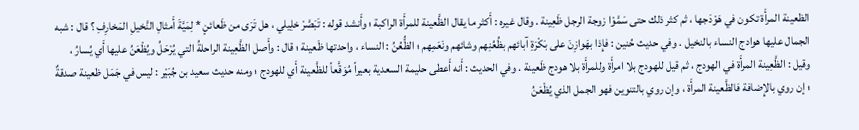الظعينة المرأَة تكون في هَوْدَجها ، ثم كثر ذلك حتى سَمَّوْا زوجة الرجل ظَعِينة . وقال غيره : أَكثر ما يقال الظَّعينة للمرأَة الراكبة ؛ وأَنشد قوله : تَبَصَّرْ خلِيلي ، هل تَرَى من ظَعائنٍ * لِمَيَّةَ أَمثالِ النَّخيلِ المَخارِفِ ؟ قال : شبه الجمال عليها هوادج النساء بالنخيل . وفي حديث حُنين : فإِذا بهَوازِنَ على بَكْرَةِ آبائهم بظُعُنِهم وشائهم ونَعَمِهم ؛ الظُّعُنُ : النساء ، واحدتها ظَعينة ؛ قال : وأَصل الظَّعِينة الراحلةُ التي يُرْحَلُ ويُظْعَنُ عليها أَي يُسارُ ، وقيل : الظَّعِينة المرأَة في الهودج ، ثم قيل للهودج بلا امرأَة وللمرأَة بلا هودج ظَعينة . وفي الحديث : أَنه أَعطى حليمة السعدية بعيراً مُوَقَّعاً للظَّعينة أَي للهودج ؛ ومنه حديث سعيد بن جُبَيْر : ليس في جَمَل ظعينة صدقةٌ ؛ إن روي بالإِضافة فالظَّعينة المرأَة ، وإن روي بالتنوين فهو الجمل الذي يُظْعَنُ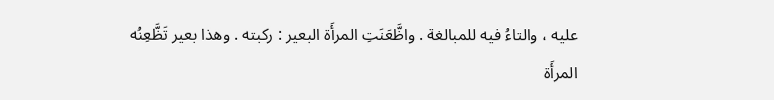عليه ، والتاءُ فيه للمبالغة . واظَّعَنَتِ المرأَة البعير : ركبته . وهذا بعير تَظَّعِنُه المرأَة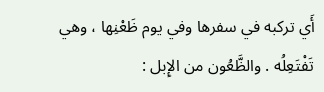أَي تركبه في سفرها وفي يوم ظَعْنِها ، وهي تَفْتَعِلُه . والظَّعُون من الإِبل :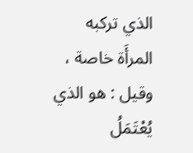الذي تركبه المرأَة خاصة ، وقيل : هو الذي يُعْتَمَلُ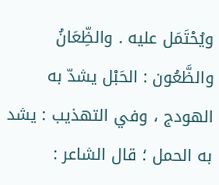ويُحْتَمَل عليه . والظِّعَانُ والظَّعُون : الحَبْل يشدّ به الهودج ، وفي التهذيب : يشد به الحمل ؛ قال الشاعر :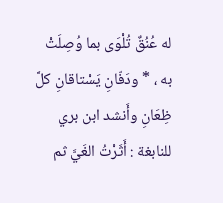له عُنُقٌ تُلْوَى بما وُصِلَتْ به ، * ودَفّانِ يَسْتاقانِ كلَّ ظِعَانِ وأَنشد ابن بري للنابغة : أَثَرْتُ الغَيَّ ثم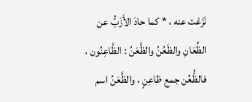نَزَعْت عنه ، * كما حادَ الأَزَبُّ عن الظِّعَانِ والظَعُنُ والظَّعَنُ : الظَّاعِنُون ، فالظُّعُن جمع ظاعِنٍ ، والظَّعَنُ اسم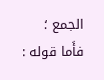الجمع ؛ فأَما قوله :